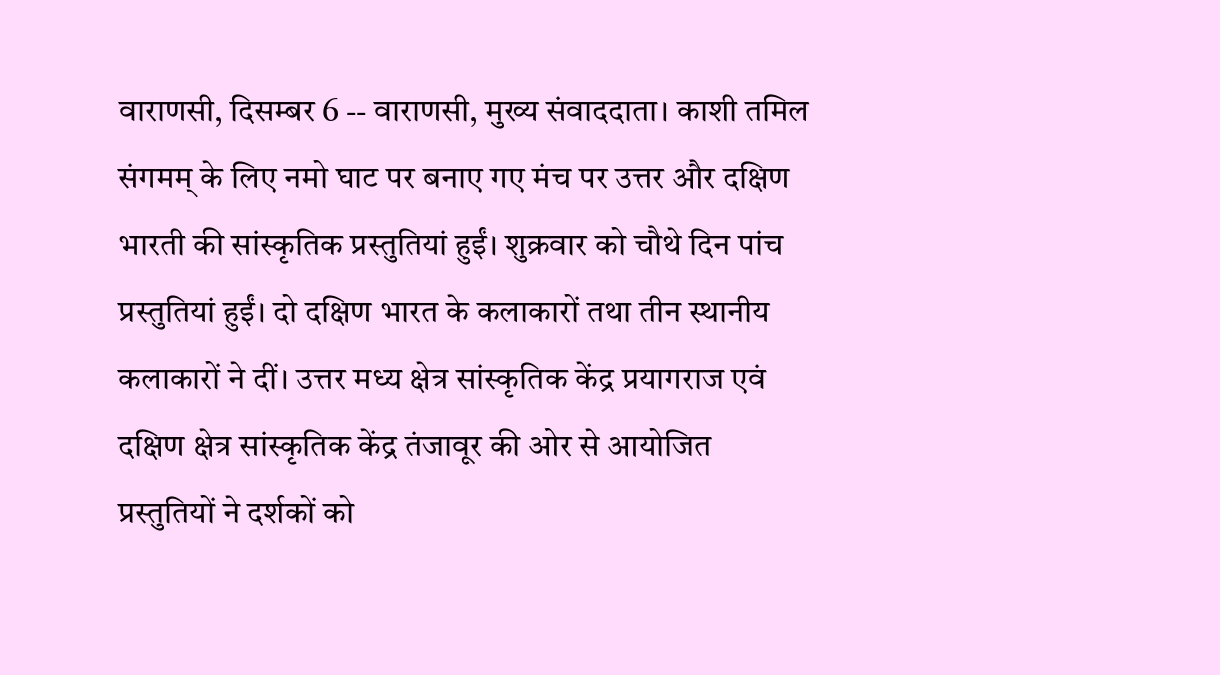वाराणसी, दिसम्बर 6 -- वाराणसी, मुख्य संवाददाता। काशी तमिल संगमम् के लिए नमो घाट पर बनाए गए मंच पर उत्तर और दक्षिण भारती की सांस्कृतिक प्रस्तुतियां हुईं। शुक्रवार को चौथे दिन पांच प्रस्तुतियां हुईं। दो दक्षिण भारत के कलाकारों तथा तीन स्थानीय कलाकारों ने दीं। उत्तर मध्य क्षेत्र सांस्कृतिक केंद्र प्रयागराज एवं दक्षिण क्षेत्र सांस्कृतिक केंद्र तंजावूर की ओर से आयोजित प्रस्तुतियों ने दर्शकों को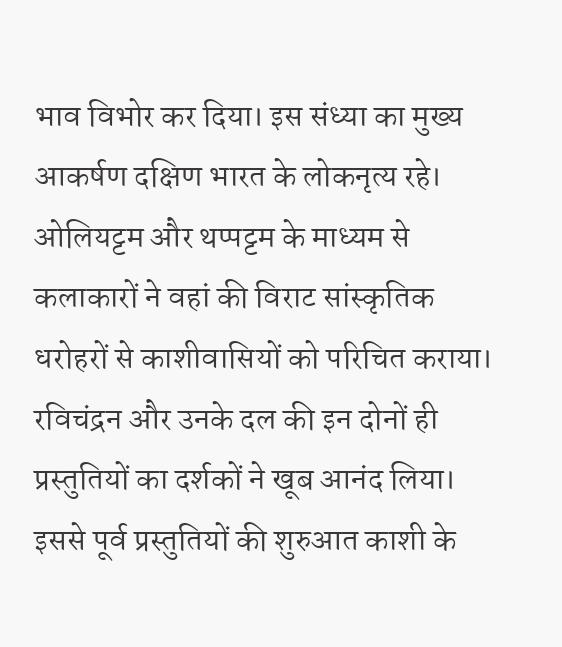भाव विभोर कर दिया। इस संध्या का मुख्य आकर्षण दक्षिण भारत के लोकनृत्य रहे। ओलियट्टम और थप्पट्टम के माध्यम से कलाकारों ने वहां की विराट सांस्कृतिक धरोहरों से काशीवासियों को परिचित कराया। रविचंद्रन और उनके दल की इन दोनों ही प्रस्तुतियों का दर्शकों ने खूब आनंद लिया। इससे पूर्व प्रस्तुतियों की शुरुआत काशी के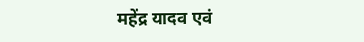महेंद्र यादव एवं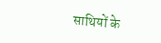साथियों के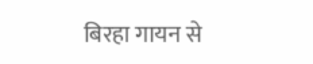बिरहा गायन से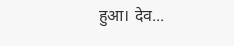हुआ। देव...